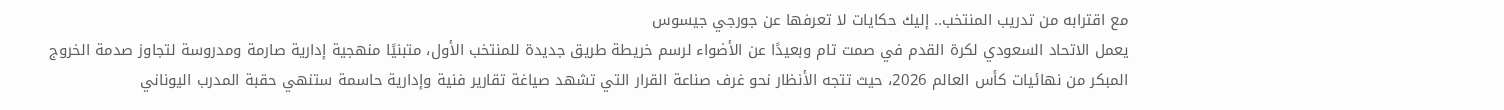مع اقترابه من تدريب المنتخب.. إليك حكايات لا تعرفها عن جورجي جيسوس
يعمل الاتحاد السعودي لكرة القدم في صمت تام وبعيدًا عن الأضواء لرسم خريطة طريق جديدة للمنتخب الأول، متبنيًا منهجية إدارية صارمة ومدروسة لتجاوز صدمة الخروج المبكر من نهائيات كأس العالم 2026، حيث تتجه الأنظار نحو غرف صناعة القرار التي تشهد صياغة تقارير فنية وإدارية حاسمة ستنهي حقبة المدرب اليوناني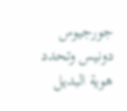جورجيوس دونيس وتحدد هوية البديل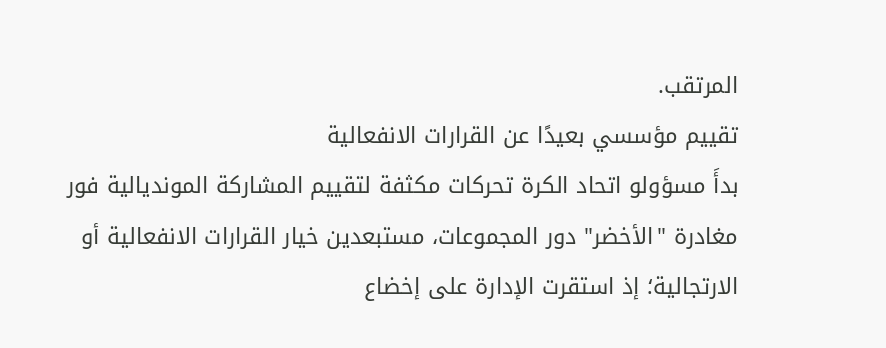المرتقب.
تقييم مؤسسي بعيدًا عن القرارات الانفعالية
بدأَ مسؤولو اتحاد الكرة تحركات مكثفة لتقييم المشاركة المونديالية فور مغادرة "الأخضر" دور المجموعات، مستبعدين خيار القرارات الانفعالية أو الارتجالية؛ إذ استقرت الإدارة على إخضاع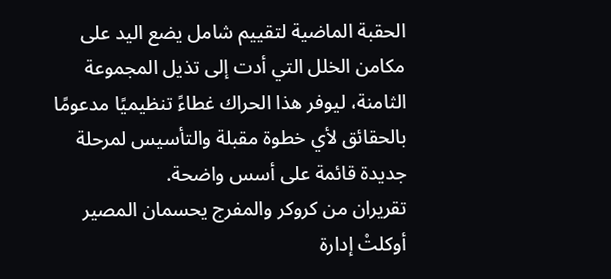الحقبة الماضية لتقييم شامل يضع اليد على مكامن الخلل التي أدت إلى تذيل المجموعة الثامنة، ليوفر هذا الحراك غطاءً تنظيميًا مدعومًا بالحقائق لأي خطوة مقبلة والتأسيس لمرحلة جديدة قائمة على أسس واضحة.
تقريران من كروكر والمفرج يحسمان المصير
أوكلتْ إدارة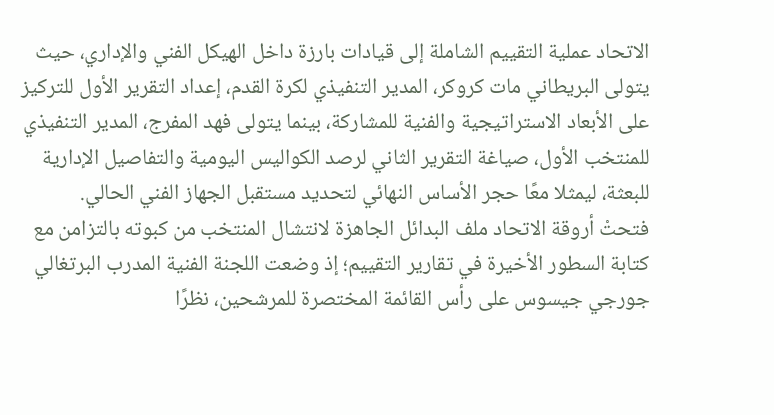الاتحاد عملية التقييم الشاملة إلى قيادات بارزة داخل الهيكل الفني والإداري، حيث يتولى البريطاني مات كروكر، المدير التنفيذي لكرة القدم، إعداد التقرير الأول للتركيز على الأبعاد الاستراتيجية والفنية للمشاركة، بينما يتولى فهد المفرج، المدير التنفيذي للمنتخب الأول، صياغة التقرير الثاني لرصد الكواليس اليومية والتفاصيل الإدارية للبعثة، ليمثلا معًا حجر الأساس النهائي لتحديد مستقبل الجهاز الفني الحالي.
فتحتْ أروقة الاتحاد ملف البدائل الجاهزة لانتشال المنتخب من كبوته بالتزامن مع كتابة السطور الأخيرة في تقارير التقييم؛ إذ وضعت اللجنة الفنية المدرب البرتغالي جورجي جيسوس على رأس القائمة المختصرة للمرشحين، نظرًا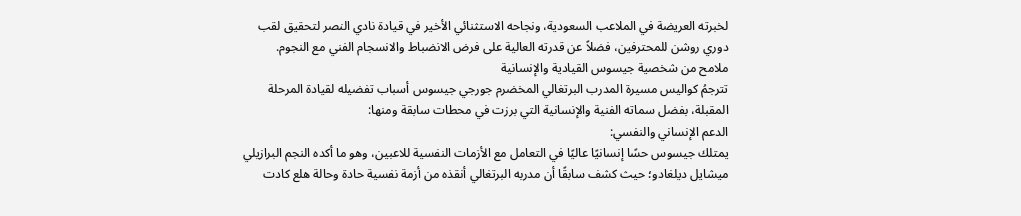لخبرته العريضة في الملاعب السعودية، ونجاحه الاستثنائي الأخير في قيادة نادي النصر لتحقيق لقب دوري روشن للمحترفين، فضلاً عن قدرته العالية على فرض الانضباط والانسجام الفني مع النجوم.
ملامح من شخصية جيسوس القيادية والإنسانية
تترجمُ كواليس مسيرة المدرب البرتغالي المخضرم جورجي جيسوس أسباب تفضيله لقيادة المرحلة المقبلة، بفضل سماته الفنية والإنسانية التي برزت في محطات سابقة ومنها:
الدعم الإنساني والنفسي:
يمتلك جيسوس حسًا إنسانيًا عاليًا في التعامل مع الأزمات النفسية للاعبين، وهو ما أكده النجم البرازيلي ميشايل ديلغادو؛ حيث كشف سابقًا أن مدربه البرتغالي أنقذه من أزمة نفسية حادة وحالة هلع كادت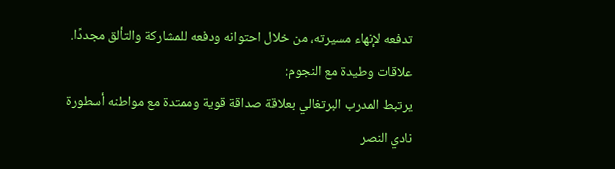تدفعه لإنهاء مسيرته، من خلال احتوانه ودفعه للمشاركة والتألق مجددًا.
علاقات وطيدة مع النجوم:
يرتبط المدرب البرتغالي بعلاقة صداقة قوية وممتدة مع مواطنه أسطورة نادي النصر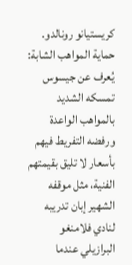كريستيانو رونالدو.
حماية المواهب الشابة:
يُعرف عن جيسوس تمسكه الشديد بالمواهب الواعدة ورفضه التفريط فيهم بأسعار لا تليق بقيمتهم الفنية، مثل موقفه الشهير إبان تدريبه لنادي فلامنغو البرازيلي عندما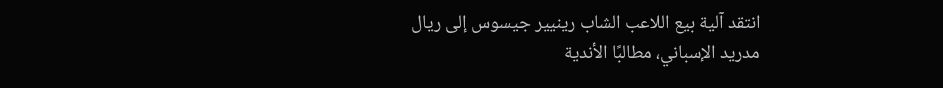انتقد آلية بيع اللاعب الشاب رينيير جيسوس إلى ريال مدريد الإسباني، مطالبًا الأندية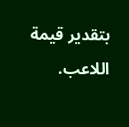بتقدير قيمة اللاعب.